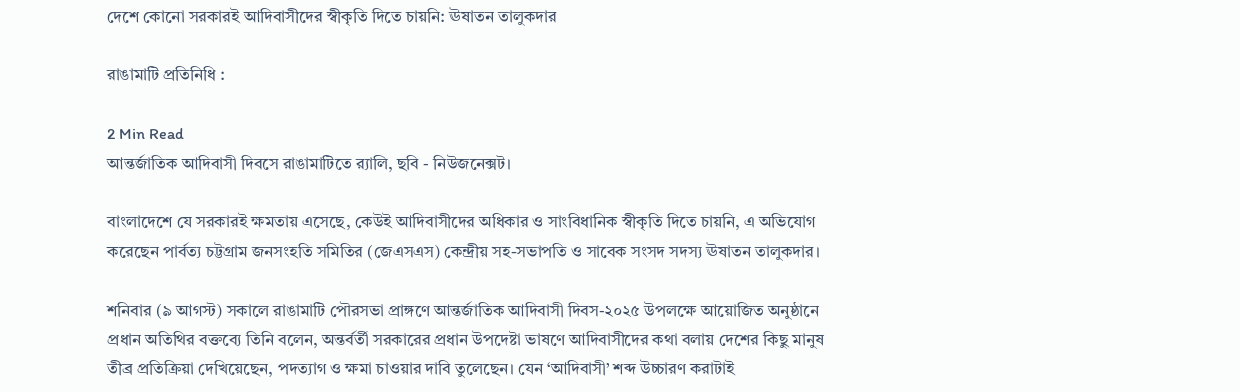দেশে কোনো সরকারই আদিবাসীদের স্বীকৃতি দিতে চায়নি: ঊষাতন তালুকদার

রাঙামাটি প্রতিনিধি :

2 Min Read
আন্তর্জাতিক আদিবাসী দিবসে রাঙামাটিতে র‍্যালি, ছবি - নিউজনেক্সট।

বাংলাদেশে যে সরকারই ক্ষমতায় এসেছে, কেউই আদিবাসীদের অধিকার ও সাংবিধানিক স্বীকৃতি দিতে চায়নি, এ অভিযোগ করেছেন পার্বত্য চট্টগ্রাম জনসংহতি সমিতির (জেএসএস) কেন্দ্রীয় সহ-সভাপতি ও সাবেক সংসদ সদস্য ঊষাতন তালুকদার।

শনিবার (৯ আগস্ট) সকালে রাঙামাটি পৌরসভা প্রাঙ্গণে আন্তর্জাতিক আদিবাসী দিবস-২০২৫ উপলক্ষে আয়োজিত অনুষ্ঠানে প্রধান অতিথির বক্তব্যে তিনি বলেন, অন্তর্বর্তী সরকারের প্রধান উপদেষ্টা ভাষণে আদিবাসীদের কথা বলায় দেশের কিছু মানুষ তীব্র প্রতিক্রিয়া দেখিয়েছেন, পদত্যাগ ও ক্ষমা চাওয়ার দাবি তুলেছেন। যেন ‘আদিবাসী’ শব্দ উচ্চারণ করাটাই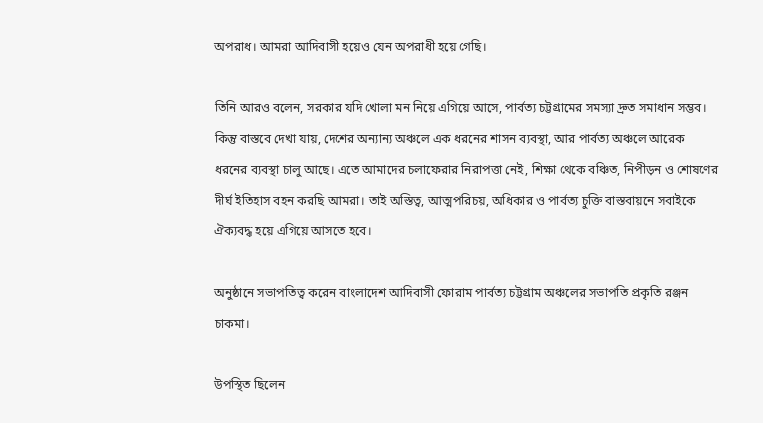অপরাধ। আমরা আদিবাসী হয়েও যেন অপরাধী হয়ে গেছি।

তিনি আরও বলেন, সরকার যদি খোলা মন নিয়ে এগিয়ে আসে, পার্বত্য চট্টগ্রামের সমস্যা দ্রুত সমাধান সম্ভব। কিন্তু বাস্তবে দেখা যায়, দেশের অন্যান্য অঞ্চলে এক ধরনের শাসন ব্যবস্থা, আর পার্বত্য অঞ্চলে আরেক ধরনের ব্যবস্থা চালু আছে। এতে আমাদের চলাফেরার নিরাপত্তা নেই, শিক্ষা থেকে বঞ্চিত, নিপীড়ন ও শোষণের দীর্ঘ ইতিহাস বহন করছি আমরা। তাই অস্তিত্ব, আত্মপরিচয়, অধিকার ও পার্বত্য চুক্তি বাস্তবায়নে সবাইকে ঐক্যবদ্ধ হয়ে এগিয়ে আসতে হবে।

অনুষ্ঠানে সভাপতিত্ব করেন বাংলাদেশ আদিবাসী ফোরাম পার্বত্য চট্টগ্রাম অঞ্চলের সভাপতি প্রকৃতি রঞ্জন চাকমা।

উপস্থিত ছিলেন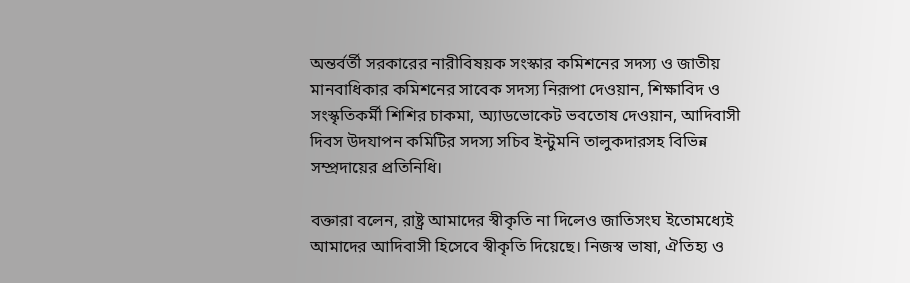অন্তর্বর্তী সরকারের নারীবিষয়ক সংস্কার কমিশনের সদস্য ও জাতীয় মানবাধিকার কমিশনের সাবেক সদস্য নিরূপা দেওয়ান, শিক্ষাবিদ ও সংস্কৃতিকর্মী শিশির চাকমা, অ্যাডভোকেট ভবতোষ দেওয়ান, আদিবাসী দিবস উদযাপন কমিটির সদস্য সচিব ইন্টুমনি তালুকদারসহ বিভিন্ন সম্প্রদায়ের প্রতিনিধি।

বক্তারা বলেন, রাষ্ট্র আমাদের স্বীকৃতি না দিলেও জাতিসংঘ ইতোমধ্যেই আমাদের আদিবাসী হিসেবে স্বীকৃতি দিয়েছে। নিজস্ব ভাষা, ঐতিহ্য ও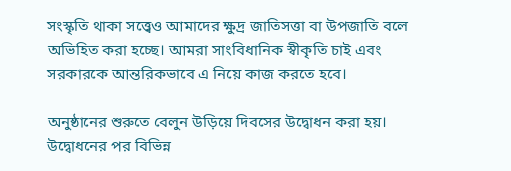সংস্কৃতি থাকা সত্ত্বেও আমাদের ক্ষুদ্র জাতিসত্তা বা উপজাতি বলে অভিহিত করা হচ্ছে। আমরা সাংবিধানিক স্বীকৃতি চাই এবং সরকারকে আন্তরিকভাবে এ নিয়ে কাজ করতে হবে।

অনুষ্ঠানের শুরুতে বেলুন উড়িয়ে দিবসের উদ্বোধন করা হয়। উদ্বোধনের পর বিভিন্ন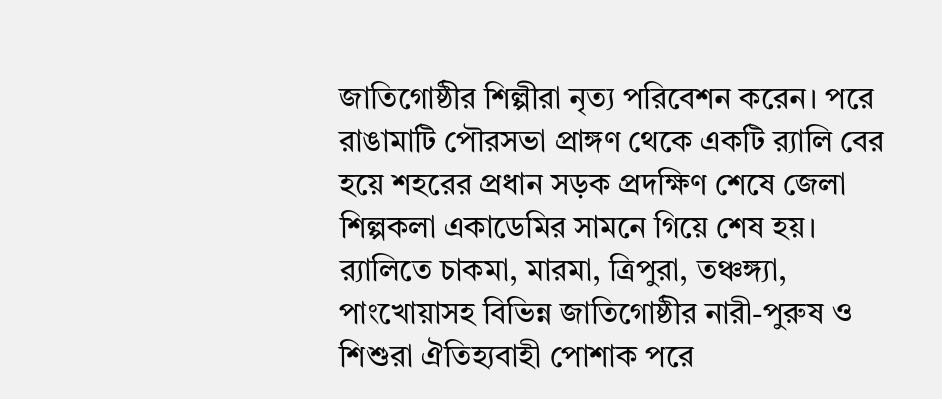জাতিগোষ্ঠীর শিল্পীরা নৃত্য পরিবেশন করেন। পরে রাঙামাটি পৌরসভা প্রাঙ্গণ থেকে একটি র‌্যালি বের হয়ে শহরের প্রধান সড়ক প্রদক্ষিণ শেষে জেলা শিল্পকলা একাডেমির সামনে গিয়ে শেষ হয়। র‌্যালিতে চাকমা, মারমা, ত্রিপুরা, তঞ্চঙ্গ্যা, পাংখোয়াসহ বিভিন্ন জাতিগোষ্ঠীর নারী-পুরুষ ও শিশুরা ঐতিহ্যবাহী পোশাক পরে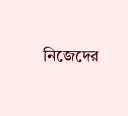নিজেদের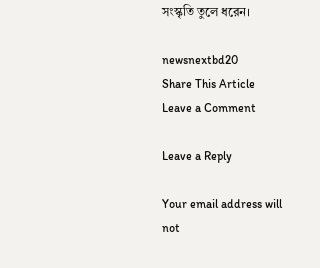সংস্কৃতি তুলে ধরেন।

newsnextbd20
Share This Article
Leave a Comment

Leave a Reply

Your email address will not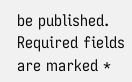be published. Required fields are marked *